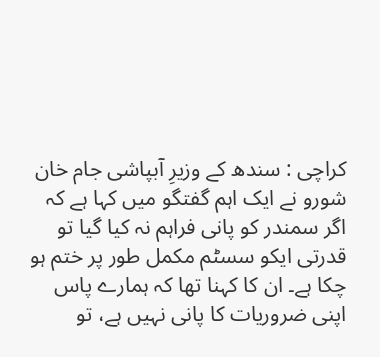کراچی : سندھ کے وزیرِ آبپاشی جام خان شورو نے ایک اہم گفتگو میں کہا ہے کہ اگر سمندر کو پانی فراہم نہ کیا گیا تو قدرتی ایکو سسٹم مکمل طور پر ختم ہو چکا ہے۔ ان کا کہنا تھا کہ ہمارے پاس اپنی ضروریات کا پانی نہیں ہے، تو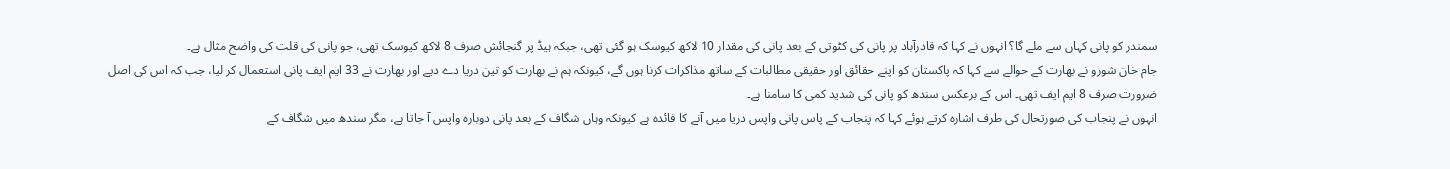سمندر کو پانی کہاں سے ملے گا؟ انہوں نے کہا کہ قادرآباد پر پانی کی کٹوتی کے بعد پانی کی مقدار 10 لاکھ کیوسک ہو گئی تھی، جبکہ ہیڈ پر گنجائش صرف 8 لاکھ کیوسک تھی، جو پانی کی قلت کی واضح مثال ہے۔
جام خان شورو نے بھارت کے حوالے سے کہا کہ پاکستان کو اپنے حقائق اور حقیقی مطالبات کے ساتھ مذاکرات کرنا ہوں گے، کیونکہ ہم نے بھارت کو تین دریا دے دیے اور بھارت نے 33 ایم ایف پانی استعمال کر لیا، جب کہ اس کی اصل ضرورت صرف 8 ایم ایف تھی۔ اس کے برعکس سندھ کو پانی کی شدید کمی کا سامنا ہے۔
انہوں نے پنجاب کی صورتحال کی طرف اشارہ کرتے ہوئے کہا کہ پنجاب کے پاس پانی واپس دریا میں آنے کا فائدہ ہے کیونکہ وہاں شگاف کے بعد پانی دوبارہ واپس آ جاتا ہے، مگر سندھ میں شگاف کے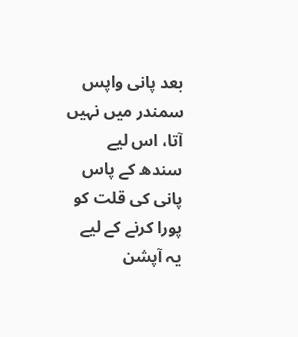بعد پانی واپس سمندر میں نہیں آتا، اس لیے سندھ کے پاس پانی کی قلت کو پورا کرنے کے لیے یہ آپشن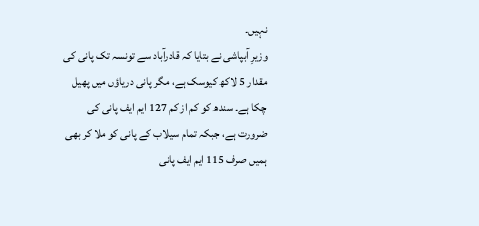نہیں۔
وزیرِ آبپاشی نے بتایا کہ قادرآباد سے تونسہ تک پانی کی مقدار 5 لاکھ کیوسک ہے، مگر پانی دریاؤں میں پھیل چکا ہے۔ سندھ کو کم از کم 127 ایم ایف پانی کی ضرورت ہے، جبکہ تمام سیلاب کے پانی کو ملا کر بھی ہمیں صرف 115 ایم ایف پانی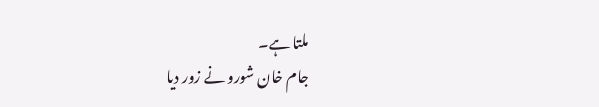ملتا ہے۔
جام خان شورو نے زور دیا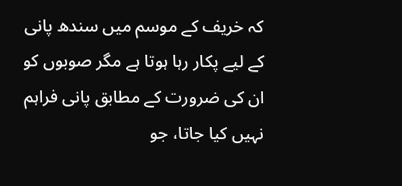کہ خریف کے موسم میں سندھ پانی کے لیے پکار رہا ہوتا ہے مگر صوبوں کو ان کی ضرورت کے مطابق پانی فراہم نہیں کیا جاتا، جو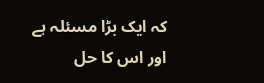کہ ایک بڑا مسئلہ ہے اور اس کا حل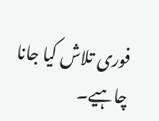فوری تلاش کیا جانا چاہیے۔